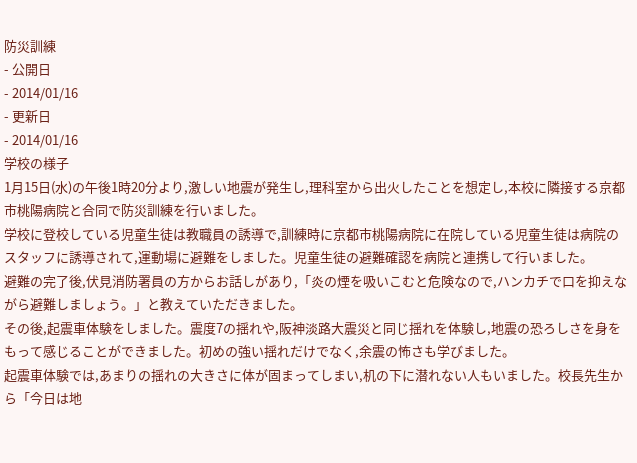防災訓練
- 公開日
- 2014/01/16
- 更新日
- 2014/01/16
学校の様子
1月15日(水)の午後1時20分より,激しい地震が発生し,理科室から出火したことを想定し,本校に隣接する京都市桃陽病院と合同で防災訓練を行いました。
学校に登校している児童生徒は教職員の誘導で,訓練時に京都市桃陽病院に在院している児童生徒は病院のスタッフに誘導されて,運動場に避難をしました。児童生徒の避難確認を病院と連携して行いました。
避難の完了後,伏見消防署員の方からお話しがあり,「炎の煙を吸いこむと危険なので,ハンカチで口を抑えながら避難しましょう。」と教えていただきました。
その後,起震車体験をしました。震度7の揺れや,阪神淡路大震災と同じ揺れを体験し,地震の恐ろしさを身をもって感じることができました。初めの強い揺れだけでなく,余震の怖さも学びました。
起震車体験では,あまりの揺れの大きさに体が固まってしまい,机の下に潜れない人もいました。校長先生から「今日は地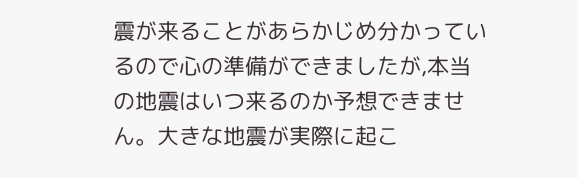震が来ることがあらかじめ分かっているので心の準備ができましたが,本当の地震はいつ来るのか予想できません。大きな地震が実際に起こ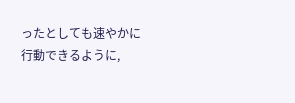ったとしても速やかに行動できるように,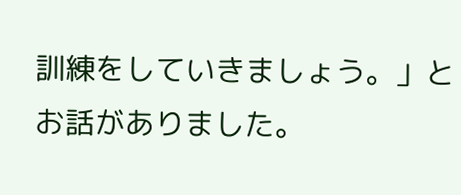訓練をしていきましょう。」とお話がありました。